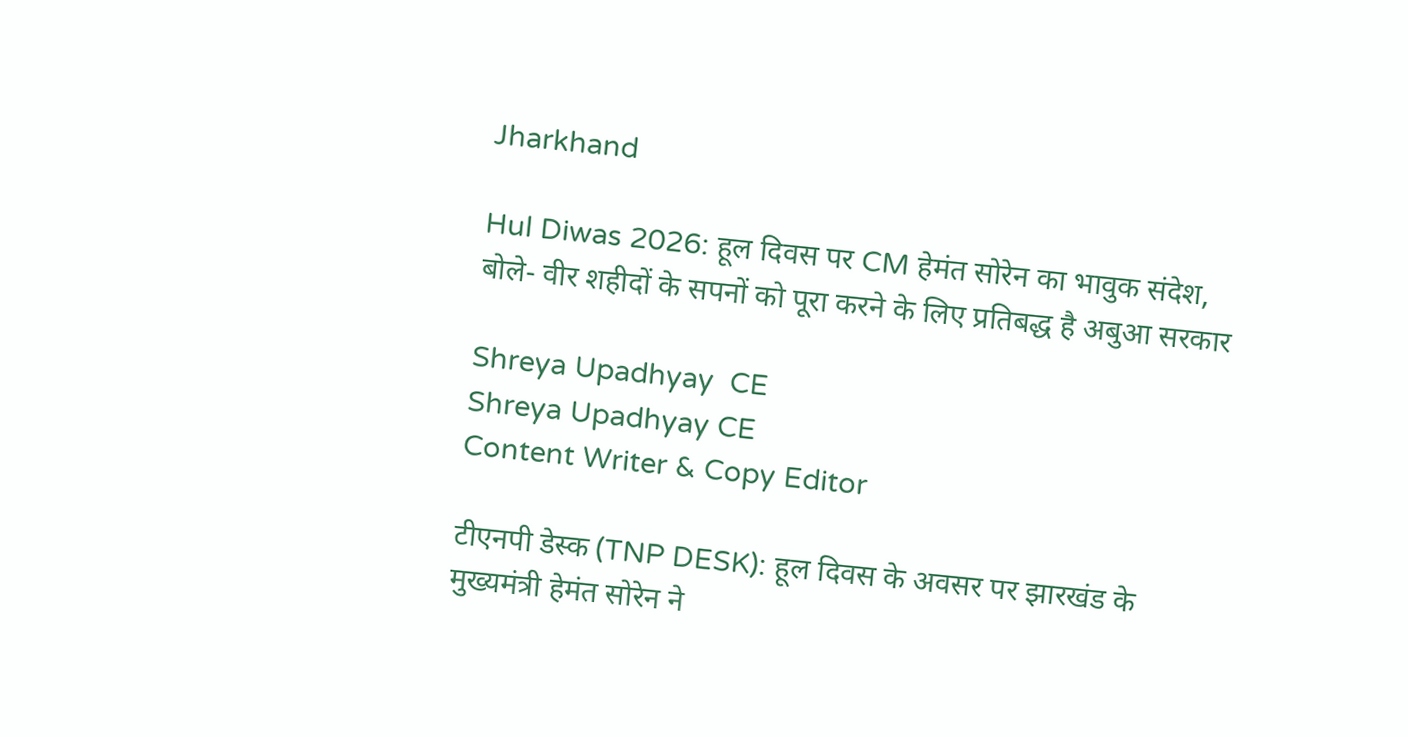Jharkhand

Hul Diwas 2026: हूल दिवस पर CM हेमंत सोरेन का भावुक संदेश, बोले- वीर शहीदों के सपनों को पूरा करने के लिए प्रतिबद्ध है अबुआ सरकार

Shreya Upadhyay  CE
Shreya Upadhyay CE
Content Writer & Copy Editor

टीएनपी डेस्क (TNP DESK): हूल दिवस के अवसर पर झारखंड के मुख्यमंत्री हेमंत सोरेन ने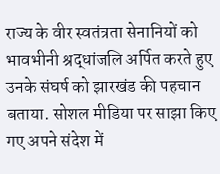राज्य के वीर स्वतंत्रता सेनानियों को भावभीनी श्रद्धांजलि अर्पित करते हुए उनके संघर्ष को झारखंड की पहचान बताया. सोशल मीडिया पर साझा किए गए अपने संदेश में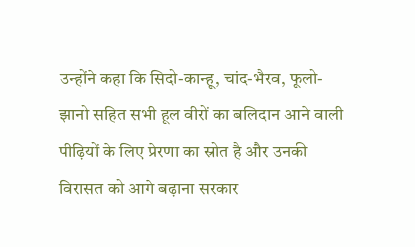उन्होंने कहा कि सिदो-कान्हू, चांद-भैरव, फूलो-झानो सहित सभी हूल वीरों का बलिदान आने वाली पीढ़ियों के लिए प्रेरणा का स्रोत है और उनकी विरासत को आगे बढ़ाना सरकार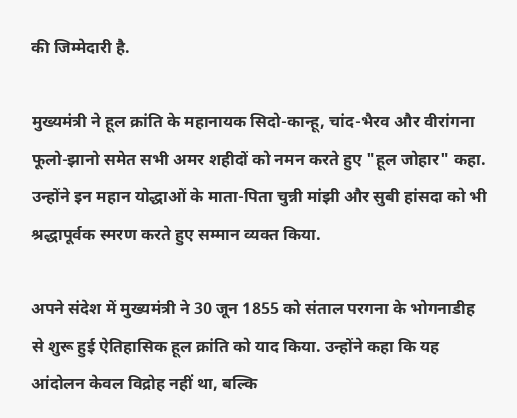की जिम्मेदारी है.

मुख्यमंत्री ने हूल क्रांति के महानायक सिदो-कान्हू, चांद-भैरव और वीरांगना फूलो-झानो समेत सभी अमर शहीदों को नमन करते हुए "हूल जोहार" कहा. उन्होंने इन महान योद्धाओं के माता-पिता चुन्नी मांझी और सुबी हांसदा को भी श्रद्धापूर्वक स्मरण करते हुए सम्मान व्यक्त किया.

अपने संदेश में मुख्यमंत्री ने 30 जून 1855 को संताल परगना के भोगनाडीह से शुरू हुई ऐतिहासिक हूल क्रांति को याद किया. उन्होंने कहा कि यह आंदोलन केवल विद्रोह नहीं था, बल्कि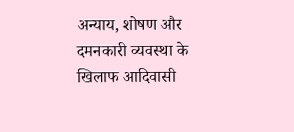अन्याय, शोषण और दमनकारी व्यवस्था के खिलाफ आदिवासी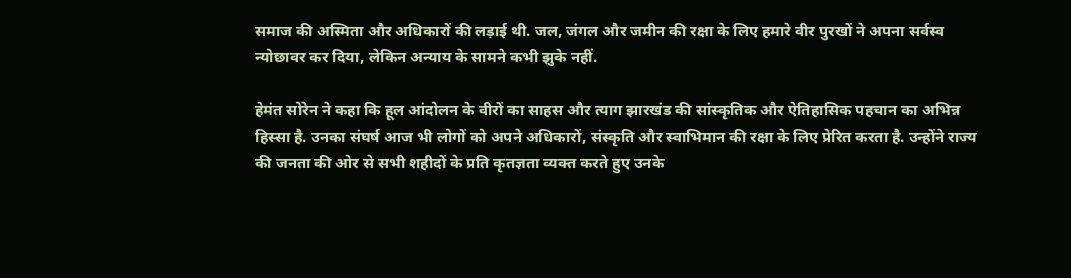समाज की अस्मिता और अधिकारों की लड़ाई थी. जल, जंगल और जमीन की रक्षा के लिए हमारे वीर पुरखों ने अपना सर्वस्व न्योछावर कर दिया, लेकिन अन्याय के सामने कभी झुके नहीं.

हेमंत सोरेन ने कहा कि हूल आंदोलन के वीरों का साहस और त्याग झारखंड की सांस्कृतिक और ऐतिहासिक पहचान का अभिन्न हिस्सा है. उनका संघर्ष आज भी लोगों को अपने अधिकारों, संस्कृति और स्वाभिमान की रक्षा के लिए प्रेरित करता है. उन्होंने राज्य की जनता की ओर से सभी शहीदों के प्रति कृतज्ञता व्यक्त करते हुए उनके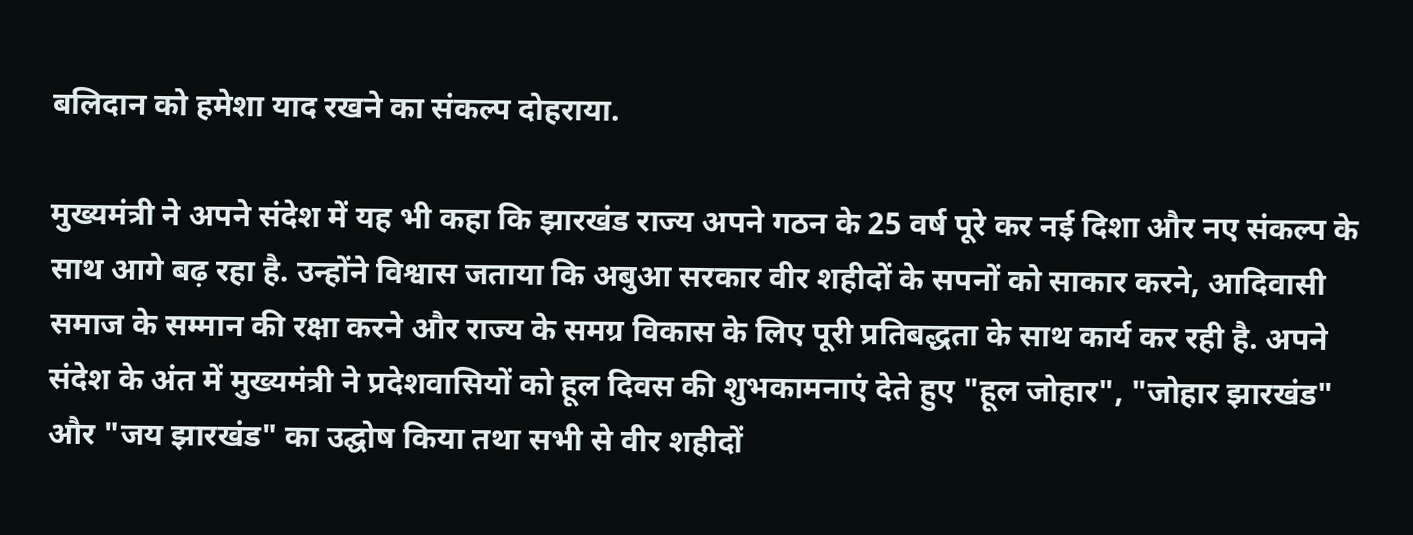बलिदान को हमेशा याद रखने का संकल्प दोहराया.

मुख्यमंत्री ने अपने संदेश में यह भी कहा कि झारखंड राज्य अपने गठन के 25 वर्ष पूरे कर नई दिशा और नए संकल्प के साथ आगे बढ़ रहा है. उन्होंने विश्वास जताया कि अबुआ सरकार वीर शहीदों के सपनों को साकार करने, आदिवासी समाज के सम्मान की रक्षा करने और राज्य के समग्र विकास के लिए पूरी प्रतिबद्धता के साथ कार्य कर रही है. अपने संदेश के अंत में मुख्यमंत्री ने प्रदेशवासियों को हूल दिवस की शुभकामनाएं देते हुए "हूल जोहार", "जोहार झारखंड" और "जय झारखंड" का उद्घोष किया तथा सभी से वीर शहीदों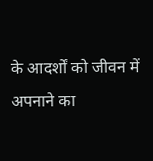के आदर्शों को जीवन में अपनाने का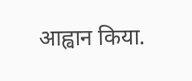आह्वान किया.